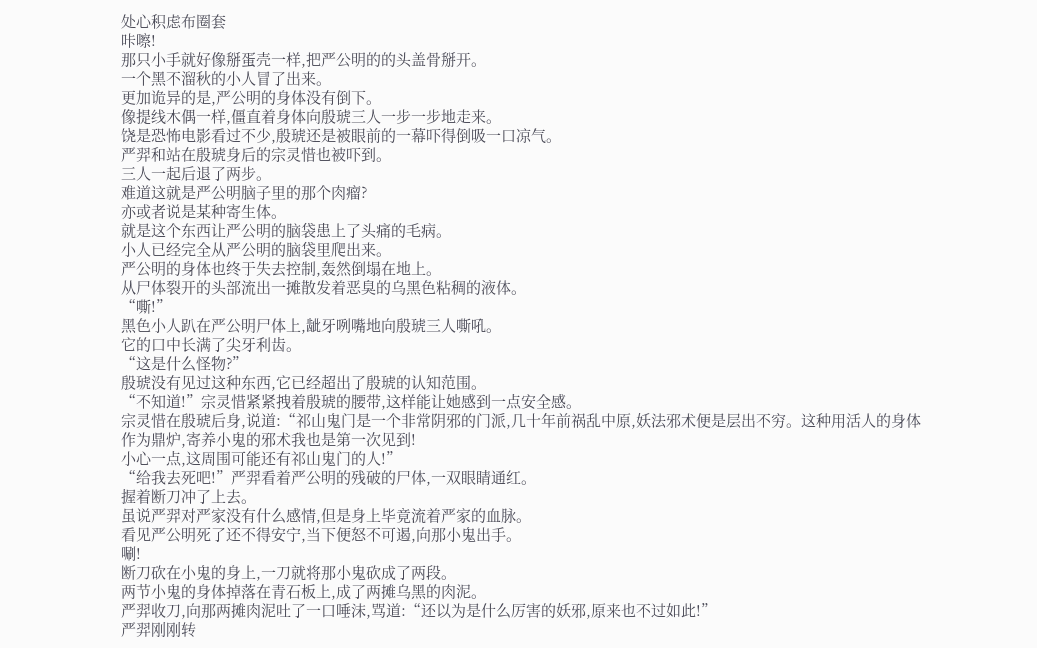处心积虑布圈套
咔嚓!
那只小手就好像掰蛋壳一样,把严公明的的头盖骨掰开。
一个黑不溜秋的小人冒了出来。
更加诡异的是,严公明的身体没有倒下。
像提线木偶一样,僵直着身体向殷琥三人一步一步地走来。
饶是恐怖电影看过不少,殷琥还是被眼前的一幕吓得倒吸一口凉气。
严羿和站在殷琥身后的宗灵惜也被吓到。
三人一起后退了两步。
难道这就是严公明脑子里的那个肉瘤?
亦或者说是某种寄生体。
就是这个东西让严公明的脑袋患上了头痛的毛病。
小人已经完全从严公明的脑袋里爬出来。
严公明的身体也终于失去控制,轰然倒塌在地上。
从尸体裂开的头部流出一摊散发着恶臭的乌黑色粘稠的液体。
“嘶!”
黑色小人趴在严公明尸体上,龇牙咧嘴地向殷琥三人嘶吼。
它的口中长满了尖牙利齿。
“这是什么怪物?”
殷琥没有见过这种东西,它已经超出了殷琥的认知范围。
“不知道!”宗灵惜紧紧拽着殷琥的腰带,这样能让她感到一点安全感。
宗灵惜在殷琥后身,说道:“祁山鬼门是一个非常阴邪的门派,几十年前祸乱中原,妖法邪术便是层出不穷。这种用活人的身体作为鼎炉,寄养小鬼的邪术我也是第一次见到!
小心一点,这周围可能还有祁山鬼门的人!”
“给我去死吧!”严羿看着严公明的残破的尸体,一双眼睛通红。
握着断刀冲了上去。
虽说严羿对严家没有什么感情,但是身上毕竟流着严家的血脉。
看见严公明死了还不得安宁,当下便怒不可遏,向那小鬼出手。
唰!
断刀砍在小鬼的身上,一刀就将那小鬼砍成了两段。
两节小鬼的身体掉落在青石板上,成了两摊乌黑的肉泥。
严羿收刀,向那两摊肉泥吐了一口唾沫,骂道:“还以为是什么厉害的妖邪,原来也不过如此!”
严羿刚刚转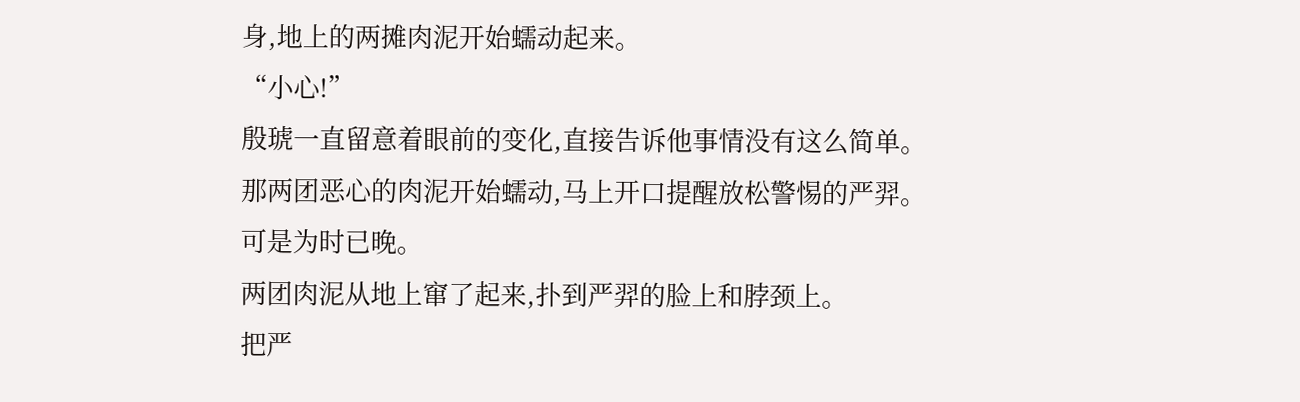身,地上的两摊肉泥开始蠕动起来。
“小心!”
殷琥一直留意着眼前的变化,直接告诉他事情没有这么简单。
那两团恶心的肉泥开始蠕动,马上开口提醒放松警惕的严羿。
可是为时已晚。
两团肉泥从地上窜了起来,扑到严羿的脸上和脖颈上。
把严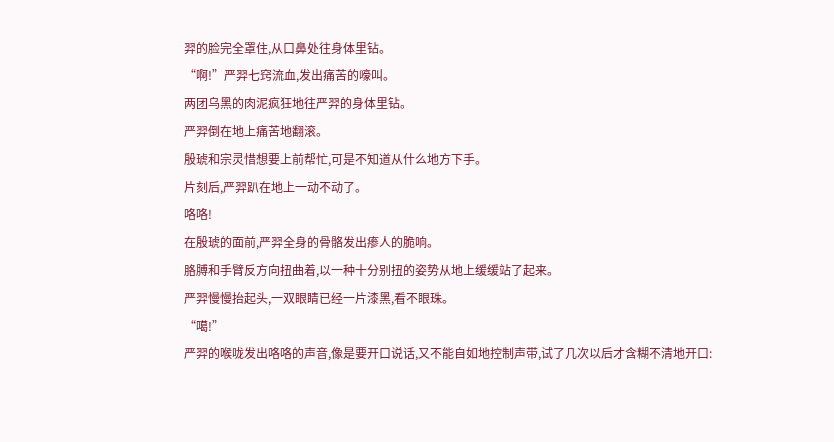羿的脸完全罩住,从口鼻处往身体里钻。
“啊!”严羿七窍流血,发出痛苦的嚎叫。
两团乌黑的肉泥疯狂地往严羿的身体里钻。
严羿倒在地上痛苦地翻滚。
殷琥和宗灵惜想要上前帮忙,可是不知道从什么地方下手。
片刻后,严羿趴在地上一动不动了。
咯咯!
在殷琥的面前,严羿全身的骨骼发出瘆人的脆响。
胳膊和手臂反方向扭曲着,以一种十分别扭的姿势从地上缓缓站了起来。
严羿慢慢抬起头,一双眼睛已经一片漆黑,看不眼珠。
“噶!”
严羿的喉咙发出咯咯的声音,像是要开口说话,又不能自如地控制声带,试了几次以后才含糊不清地开口: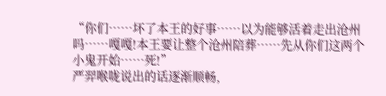“你们……坏了本王的好事……以为能够活着走出沧州吗……嘎嘎!本王要让整个沧州陪葬……先从你们这两个小鬼开始……死!”
严羿喉咙说出的话逐渐顺畅,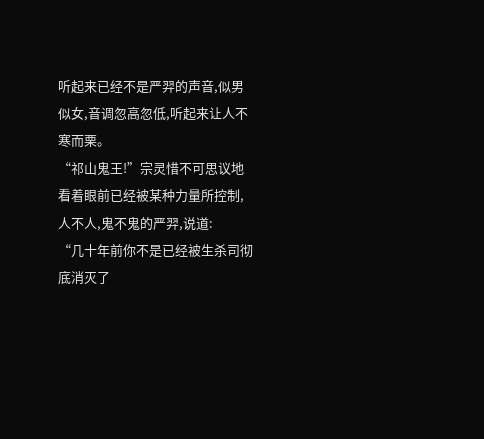听起来已经不是严羿的声音,似男似女,音调忽高忽低,听起来让人不寒而栗。
“祁山鬼王!”宗灵惜不可思议地看着眼前已经被某种力量所控制,人不人,鬼不鬼的严羿,说道:
“几十年前你不是已经被生杀司彻底消灭了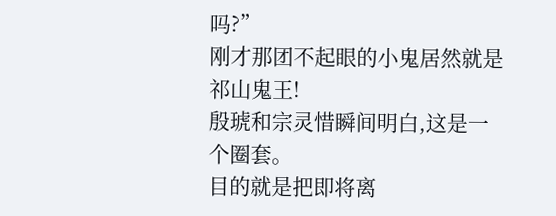吗?”
刚才那团不起眼的小鬼居然就是祁山鬼王!
殷琥和宗灵惜瞬间明白,这是一个圈套。
目的就是把即将离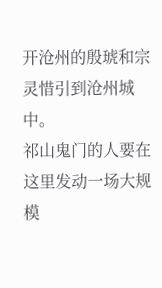开沧州的殷琥和宗灵惜引到沧州城中。
祁山鬼门的人要在这里发动一场大规模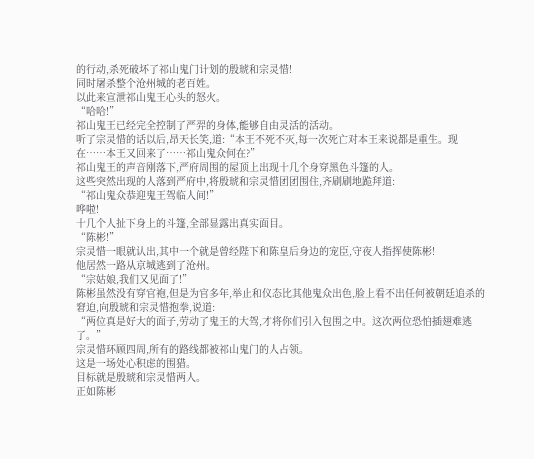的行动,杀死破坏了祁山鬼门计划的殷琥和宗灵惜!
同时屠杀整个沧州城的老百姓。
以此来宣泄祁山鬼王心头的怒火。
“哈哈!”
祁山鬼王已经完全控制了严羿的身体,能够自由灵活的活动。
听了宗灵惜的话以后,昂天长笑,道:“本王不死不灭,每一次死亡对本王来说都是重生。现在……本王又回来了……祁山鬼众何在?”
祁山鬼王的声音刚落下,严府周围的屋顶上出现十几个身穿黑色斗篷的人。
这些突然出现的人落到严府中,将殷琥和宗灵惜团团围住,齐刷刷地跪拜道:
“祁山鬼众恭迎鬼王驾临人间!”
哗啦!
十几个人扯下身上的斗篷,全部显露出真实面目。
“陈彬!”
宗灵惜一眼就认出,其中一个就是曾经陛下和陈皇后身边的宠臣,守夜人指挥使陈彬!
他居然一路从京城逃到了沧州。
“宗姑娘,我们又见面了!”
陈彬虽然没有穿官袍,但是为官多年,举止和仪态比其他鬼众出色,脸上看不出任何被朝廷追杀的窘迫,向殷琥和宗灵惜抱拳,说道:
“两位真是好大的面子,劳动了鬼王的大驾,才将你们引入包围之中。这次两位恐怕插翅难逃了。”
宗灵惜环顾四周,所有的路线都被祁山鬼门的人占领。
这是一场处心积虑的围猎。
目标就是殷琥和宗灵惜两人。
正如陈彬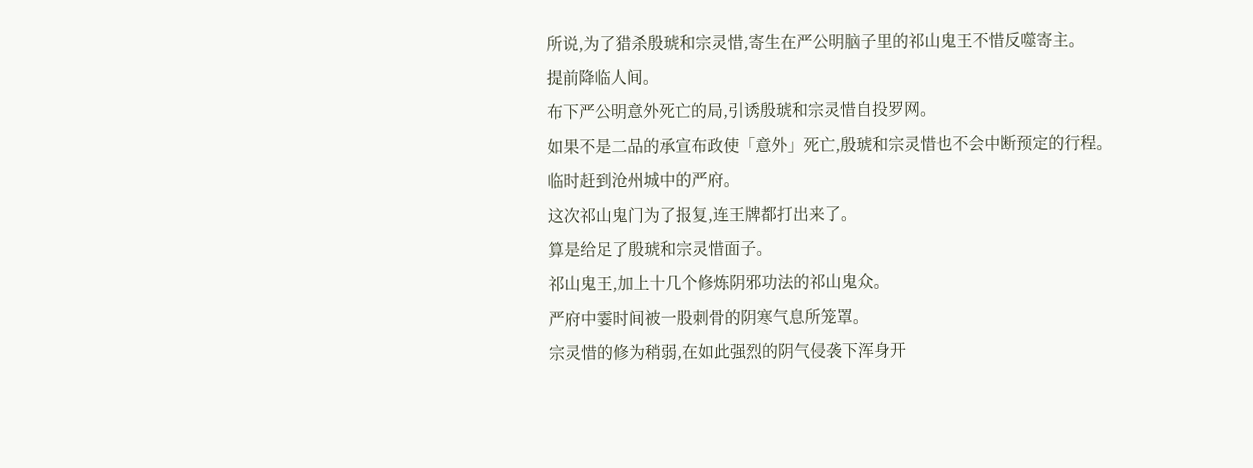所说,为了猎杀殷琥和宗灵惜,寄生在严公明脑子里的祁山鬼王不惜反噬寄主。
提前降临人间。
布下严公明意外死亡的局,引诱殷琥和宗灵惜自投罗网。
如果不是二品的承宣布政使「意外」死亡,殷琥和宗灵惜也不会中断预定的行程。
临时赶到沧州城中的严府。
这次祁山鬼门为了报复,连王牌都打出来了。
算是给足了殷琥和宗灵惜面子。
祁山鬼王,加上十几个修炼阴邪功法的祁山鬼众。
严府中霎时间被一股刺骨的阴寒气息所笼罩。
宗灵惜的修为稍弱,在如此强烈的阴气侵袭下浑身开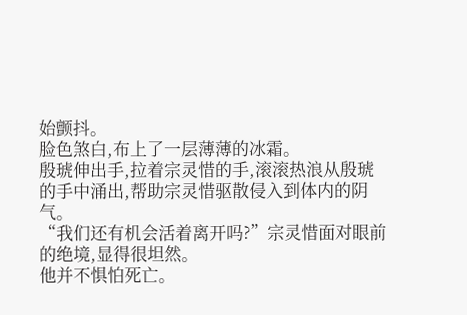始颤抖。
脸色煞白,布上了一层薄薄的冰霜。
殷琥伸出手,拉着宗灵惜的手,滚滚热浪从殷琥的手中涌出,帮助宗灵惜驱散侵入到体内的阴气。
“我们还有机会活着离开吗?”宗灵惜面对眼前的绝境,显得很坦然。
他并不惧怕死亡。